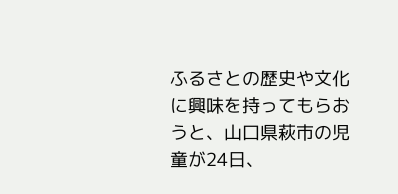ふるさとの歴史や文化に興味を持ってもらおうと、山口県萩市の児童が24日、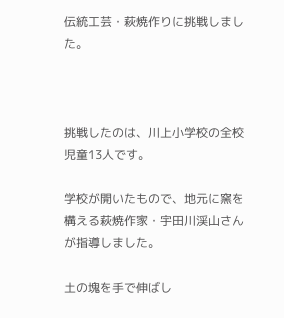伝統工芸・萩焼作りに挑戦しました。



挑戦したのは、川上小学校の全校児童13人です。

学校が開いたもので、地元に窯を構える萩焼作家・宇田川渓山さんが指導しました。

土の塊を手で伸ばし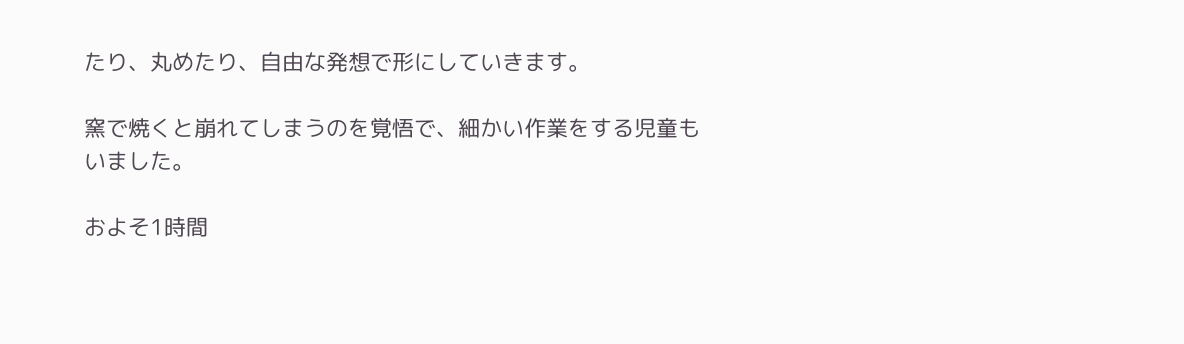たり、丸めたり、自由な発想で形にしていきます。

窯で焼くと崩れてしまうのを覚悟で、細かい作業をする児童もいました。

およそ1時間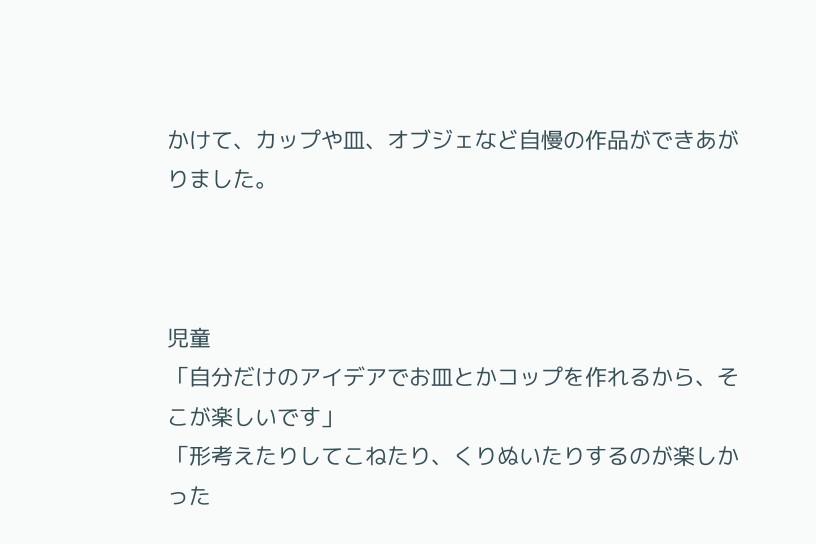かけて、カップや皿、オブジェなど自慢の作品ができあがりました。



児童
「自分だけのアイデアでお皿とかコップを作れるから、そこが楽しいです」
「形考えたりしてこねたり、くりぬいたりするのが楽しかった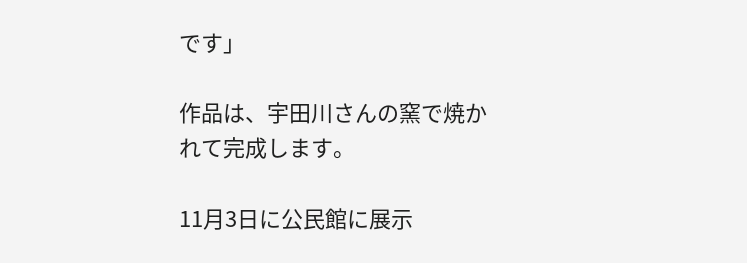です」

作品は、宇田川さんの窯で焼かれて完成します。

11月3日に公民館に展示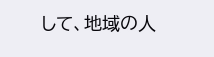して、地域の人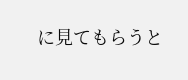に見てもらうと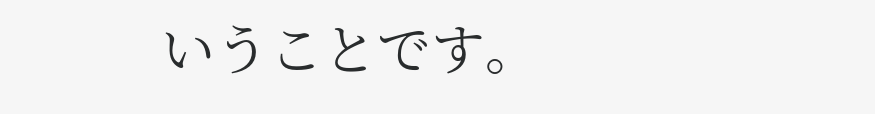いうことです。